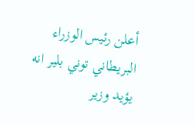أعلن رئيس الوزراء البريطاني توني بلير انه يؤيد وزير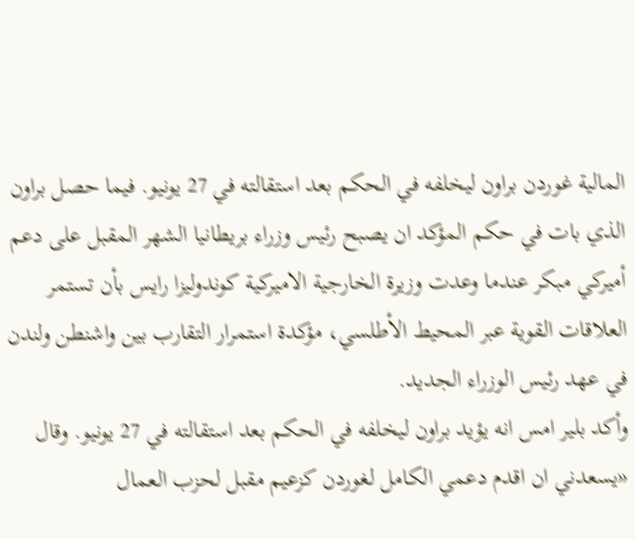المالية غوردن براون ليخلفه في الحكم بعد استقالته في 27 يونيو. فيما حصل براون الذي بات في حكم المؤكد ان يصبح رئيس وزراء بريطانيا الشهر المقبل على دعم أميركي مبكر عندما وعدت وزيرة الخارجية الاميركية كوندوليزا رايس بأن تستمر العلاقات القوية عبر المحيط الأطلسي، مؤكدة استمرار التقارب بين واشنطن ولندن في عهد رئيس الوزراء الجديد.
وأكد بلير امس انه يؤيد براون ليخلفه في الحكم بعد استقالته في 27 يونيو. وقال «يسعدني ان اقدم دعمي الكامل لغوردن كزعيم مقبل لحزب العمال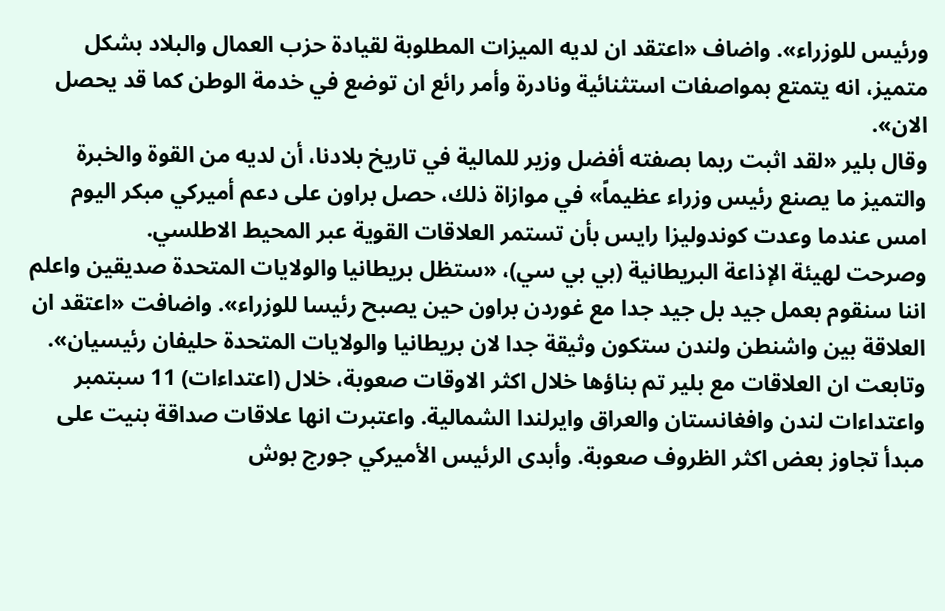ورئيس للوزراء». واضاف «اعتقد ان لديه الميزات المطلوبة لقيادة حزب العمال والبلاد بشكل متميز، انه يتمتع بمواصفات استثنائية ونادرة وأمر رائع ان توضع في خدمة الوطن كما قد يحصل الان».
وقال بلير «لقد اثبت ربما بصفته أفضل وزير للمالية في تاريخ بلادنا، أن لديه من القوة والخبرة والتميز ما يصنع رئيس وزراء عظيماً» في موازاة ذلك، حصل براون على دعم أميركي مبكر اليوم امس عندما وعدت كوندوليزا رايس بأن تستمر العلاقات القوية عبر المحيط الاطلسي.
وصرحت لهيئة الإذاعة البريطانية (بي بي سي)، «ستظل بريطانيا والولايات المتحدة صديقين واعلم اننا سنقوم بعمل جيد بل جيد جدا مع غوردن براون حين يصبح رئيسا للوزراء». واضافت «اعتقد ان العلاقة بين واشنطن ولندن ستكون وثيقة جدا لان بريطانيا والولايات المتحدة حليفان رئيسيان».
وتابعت ان العلاقات مع بلير تم بناؤها خلال اكثر الاوقات صعوبة، خلال (اعتداءات) 11 سبتمبر واعتداءات لندن وافغانستان والعراق وايرلندا الشمالية. واعتبرت انها علاقات صداقة بنيت على مبدأ تجاوز بعض اكثر الظروف صعوبة. وأبدى الرئيس الأميركي جورج بوش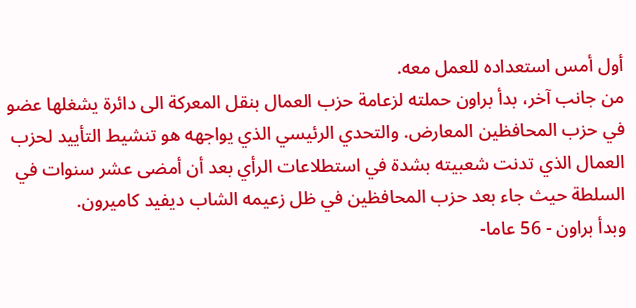أول أمس استعداده للعمل معه.
من جانب آخر، بدأ براون حملته لزعامة حزب العمال بنقل المعركة الى دائرة يشغلها عضو في حزب المحافظين المعارض. والتحدي الرئيسي الذي يواجهه هو تنشيط التأييد لحزب العمال الذي تدنت شعبيته بشدة في استطلاعات الرأي بعد أن أمضى عشر سنوات في السلطة حيث جاء بعد حزب المحافظين في ظل زعيمه الشاب ديفيد كاميرون.
وبدأ براون - 56 عاما-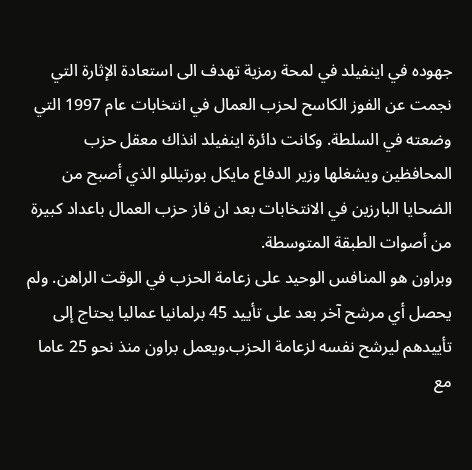جهوده في اينفيلد في لمحة رمزية تهدف الى استعادة الإثارة التي نجمت عن الفوز الكاسح لحزب العمال في انتخابات عام 1997 التي وضعته في السلطة. وكانت دائرة اينفيلد انذاك معقل حزب المحافظين ويشغلها وزير الدفاع مايكل بورتيللو الذي أصبح من الضحايا البارزين في الانتخابات بعد ان فاز حزب العمال باعداد كبيرة من أصوات الطبقة المتوسطة.
وبراون هو المنافس الوحيد على زعامة الحزب في الوقت الراهن. ولم يحصل أي مرشح آخر بعد على تأييد 45 برلمانيا عماليا يحتاج إلى تأييدهم ليرشح نفسه لزعامة الحزب.ويعمل براون منذ نحو 25 عاما مع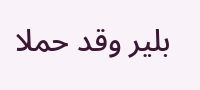بلير وقد حملا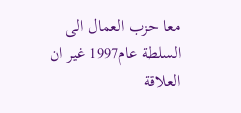معا حزب العمال الى السلطة عام1997 غير ان العلاقة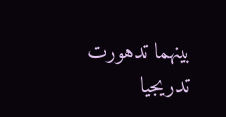بينهما تدهورت تدريجيا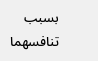بسبب تنافسهما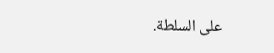على السلطة.